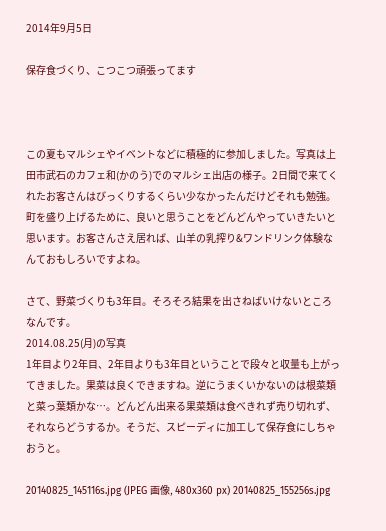2014年9月5日

保存食づくり、こつこつ頑張ってます



この夏もマルシェやイベントなどに積極的に参加しました。写真は上田市武石のカフェ和(かのう)でのマルシェ出店の様子。2日間で来てくれたお客さんはびっくりするくらい少なかったんだけどそれも勉強。町を盛り上げるために、良いと思うことをどんどんやっていきたいと思います。お客さんさえ居れば、山羊の乳搾り&ワンドリンク体験なんておもしろいですよね。

さて、野菜づくりも3年目。そろそろ結果を出さねばいけないところなんです。
2014.08.25(月)の写真
1年目より2年目、2年目よりも3年目ということで段々と収量も上がってきました。果菜は良くできますね。逆にうまくいかないのは根菜類と菜っ葉類かな…。どんどん出来る果菜類は食べきれず売り切れず、それならどうするか。そうだ、スピーディに加工して保存食にしちゃおうと。

20140825_145116s.jpg (JPEG 画像, 480x360 px) 20140825_155256s.jpg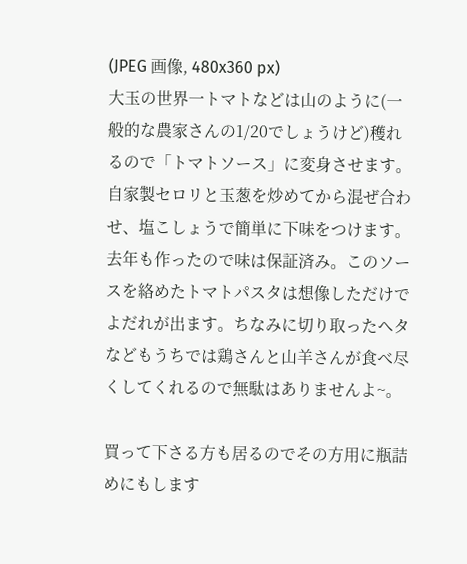(JPEG 画像, 480x360 px)
大玉の世界一トマトなどは山のように(一般的な農家さんの1/20でしょうけど)穫れるので「トマトソース」に変身させます。自家製セロリと玉葱を炒めてから混ぜ合わせ、塩こしょうで簡単に下味をつけます。去年も作ったので味は保証済み。このソースを絡めたトマトパスタは想像しただけでよだれが出ます。ちなみに切り取ったヘタなどもうちでは鶏さんと山羊さんが食べ尽くしてくれるので無駄はありませんよ~。

買って下さる方も居るのでその方用に瓶詰めにもします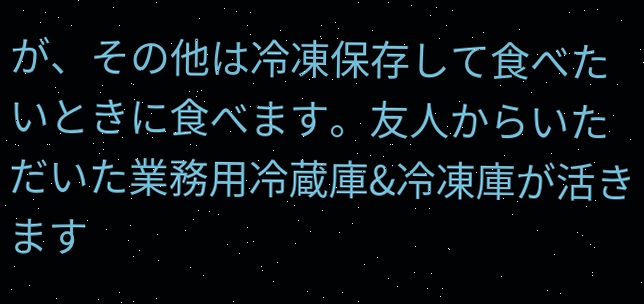が、その他は冷凍保存して食べたいときに食べます。友人からいただいた業務用冷蔵庫&冷凍庫が活きます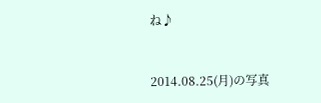ね♪


2014.08.25(月)の写真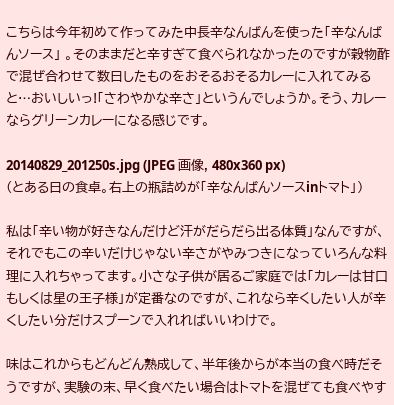こちらは今年初めて作ってみた中長辛なんばんを使った「辛なんばんソース」 。そのままだと辛すぎて食べられなかったのですが穀物酢で混ぜ合わせて数日したものをおそるおそるカレーに入れてみると…おいしいっ!「さわやかな辛さ」というんでしょうか。そう、カレーならグリーンカレーになる感じです。

20140829_201250s.jpg (JPEG 画像, 480x360 px)
(とある日の食卓。右上の瓶詰めが「辛なんばんソースinトマト」)

私は「辛い物が好きなんだけど汗がだらだら出る体質」なんですが、 それでもこの辛いだけじゃない辛さがやみつきになっていろんな料理に入れちゃってます。小さな子供が居るご家庭では「カレーは甘口もしくは星の王子様」が定番なのですが、これなら辛くしたい人が辛くしたい分だけスプーンで入れればいいわけで。

味はこれからもどんどん熟成して、半年後からが本当の食べ時だそうですが、実験の末、早く食べたい場合はトマトを混ぜても食べやす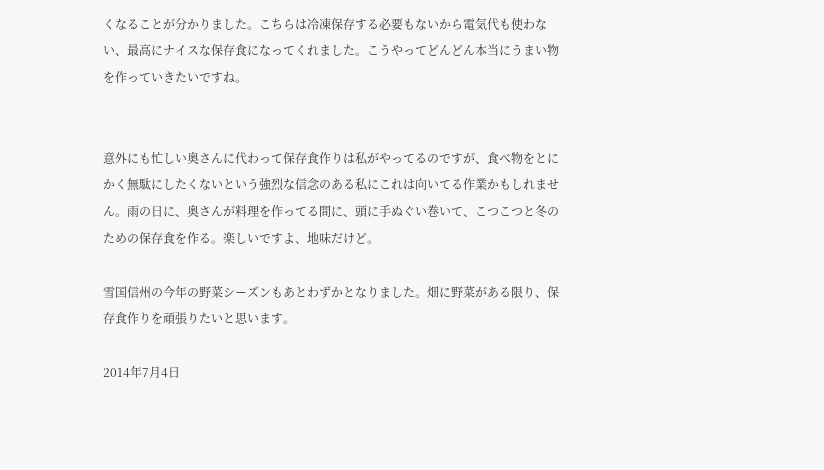くなることが分かりました。こちらは冷凍保存する必要もないから電気代も使わない、最高にナイスな保存食になってくれました。こうやってどんどん本当にうまい物を作っていきたいですね。


意外にも忙しい奥さんに代わって保存食作りは私がやってるのですが、食べ物をとにかく無駄にしたくないという強烈な信念のある私にこれは向いてる作業かもしれません。雨の日に、奥さんが料理を作ってる間に、頭に手ぬぐい巻いて、こつこつと冬のための保存食を作る。楽しいですよ、地味だけど。

雪国信州の今年の野菜シーズンもあとわずかとなりました。畑に野菜がある限り、保存食作りを頑張りたいと思います。

2014年7月4日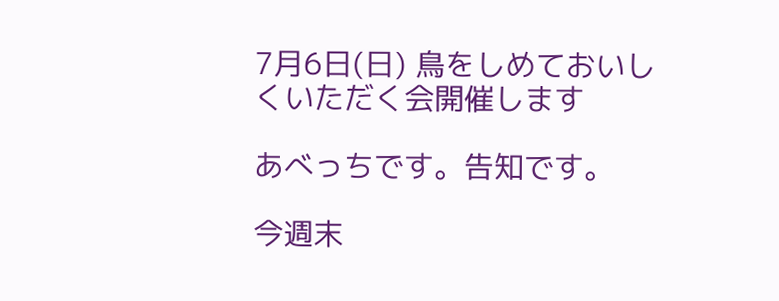7月6日(日) 鳥をしめておいしくいただく会開催します

あべっちです。告知です。

今週末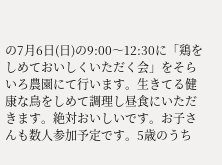の7月6日(日)の9:00〜12:30に「鶏をしめておいしくいただく会」をそらいろ農園にて行います。生きてる健康な鳥をしめて調理し昼食にいただきます。絶対おいしいです。お子さんも数人参加予定です。5歳のうち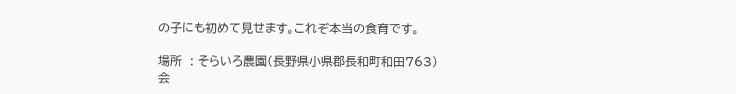の子にも初めて見せます。これぞ本当の食育です。

場所  : そらいろ農園(長野県小県郡長和町和田763)
会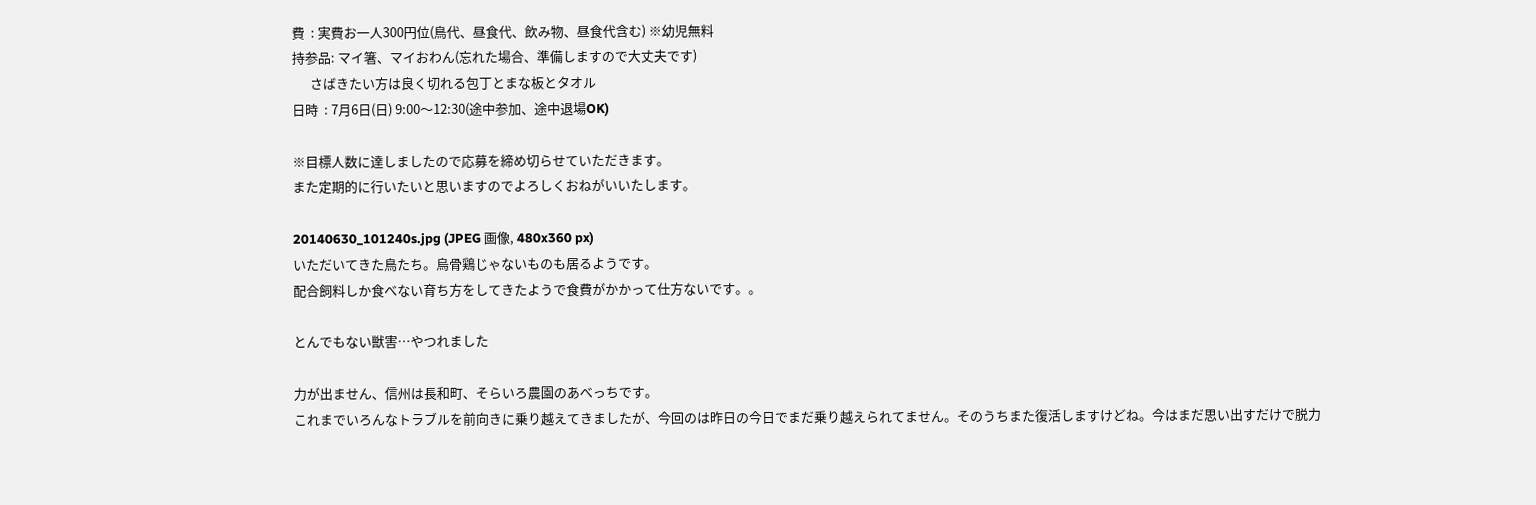費  : 実費お一人300円位(鳥代、昼食代、飲み物、昼食代含む) ※幼児無料
持参品: マイ箸、マイおわん(忘れた場合、準備しますので大丈夫です)
      さばきたい方は良く切れる包丁とまな板とタオル
日時  : 7月6日(日) 9:00〜12:30(途中参加、途中退場OK)

※目標人数に達しましたので応募を締め切らせていただきます。
また定期的に行いたいと思いますのでよろしくおねがいいたします。

20140630_101240s.jpg (JPEG 画像, 480x360 px)
いただいてきた鳥たち。烏骨鶏じゃないものも居るようです。
配合飼料しか食べない育ち方をしてきたようで食費がかかって仕方ないです。。

とんでもない獣害…やつれました

力が出ません、信州は長和町、そらいろ農園のあべっちです。
これまでいろんなトラブルを前向きに乗り越えてきましたが、今回のは昨日の今日でまだ乗り越えられてません。そのうちまた復活しますけどね。今はまだ思い出すだけで脱力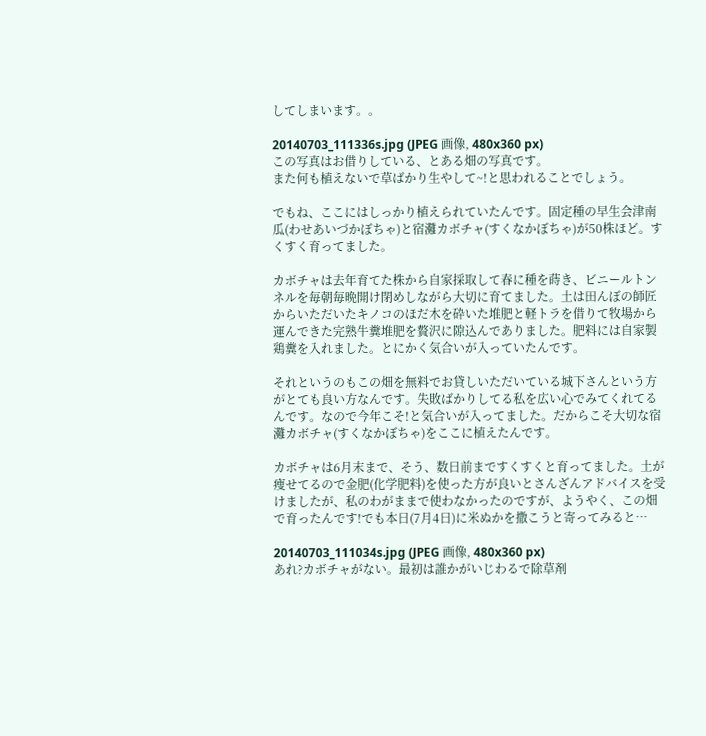してしまいます。。

20140703_111336s.jpg (JPEG 画像, 480x360 px)
この写真はお借りしている、とある畑の写真です。
また何も植えないで草ばかり生やして~!と思われることでしょう。

でもね、ここにはしっかり植えられていたんです。固定種の早生会津南瓜(わせあいづかぼちゃ)と宿灘カボチャ(すくなかぼちゃ)が50株ほど。すくすく育ってました。

カボチャは去年育てた株から自家採取して春に種を蒔き、ビニールトンネルを毎朝毎晩開け閉めしながら大切に育てました。土は田んぼの師匠からいただいたキノコのほだ木を砕いた堆肥と軽トラを借りて牧場から運んできた完熟牛糞堆肥を贅沢に隙込んでありました。肥料には自家製鶏糞を入れました。とにかく気合いが入っていたんです。

それというのもこの畑を無料でお貸しいただいている城下さんという方がとても良い方なんです。失敗ばかりしてる私を広い心でみてくれてるんです。なので今年こそ!と気合いが入ってました。だからこそ大切な宿灘カボチャ(すくなかぼちゃ)をここに植えたんです。

カボチャは6月末まで、そう、数日前まですくすくと育ってました。土が痩せてるので金肥(化学肥料)を使った方が良いとさんざんアドバイスを受けましたが、私のわがままで使わなかったのですが、ようやく、この畑で育ったんです!でも本日(7月4日)に米ぬかを撒こうと寄ってみると…

20140703_111034s.jpg (JPEG 画像, 480x360 px)
あれ?カボチャがない。最初は誰かがいじわるで除草剤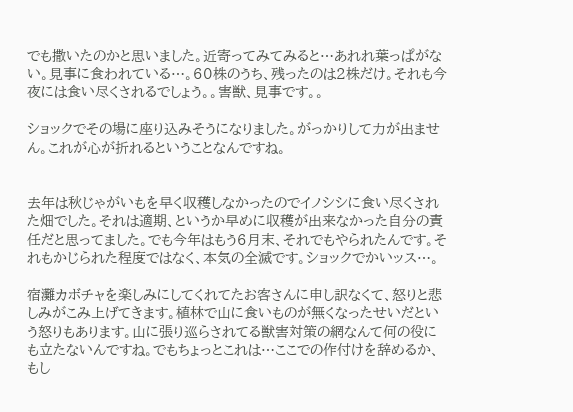でも撒いたのかと思いました。近寄ってみてみると…あれれ葉っぱがない。見事に食われている…。60株のうち、残ったのは2株だけ。それも今夜には食い尽くされるでしょう。。害獣、見事です。。

ショックでその場に座り込みそうになりました。がっかりして力が出ません。これが心が折れるということなんですね。


去年は秋じゃがいもを早く収穫しなかったのでイノシシに食い尽くされた畑でした。それは適期、というか早めに収穫が出来なかった自分の責任だと思ってました。でも今年はもう6月末、それでもやられたんです。それもかじられた程度ではなく、本気の全滅です。ショックでかいッス…。

宿灘カボチャを楽しみにしてくれてたお客さんに申し訳なくて、怒りと悲しみがこみ上げてきます。植林で山に食いものが無くなったせいだという怒りもあります。山に張り巡らされてる獣害対策の網なんて何の役にも立たないんですね。でもちょっとこれは…ここでの作付けを辞めるか、もし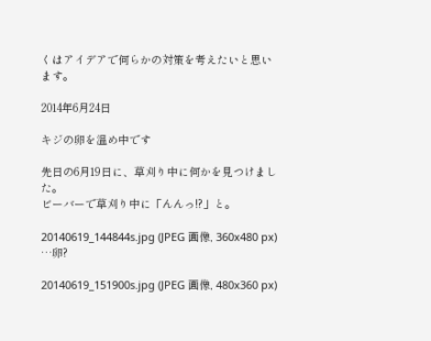くはアイデアで何らかの対策を考えたいと思います。

2014年6月24日

キジの卵を温め中です

先日の6月19日に、草刈り中に何かを見つけました。
ビーバーで草刈り中に「んんっ!?」と。

20140619_144844s.jpg (JPEG 画像, 360x480 px)
…卵?

20140619_151900s.jpg (JPEG 画像, 480x360 px)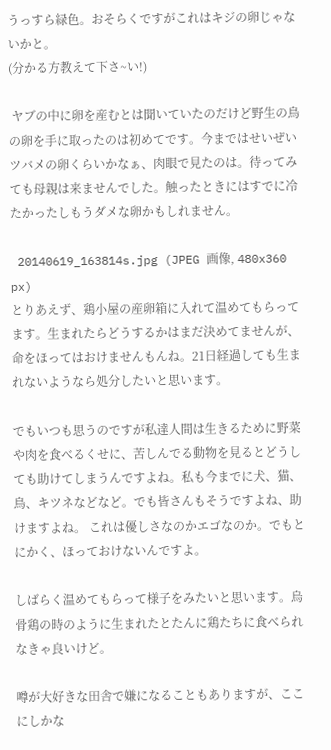うっすら緑色。おそらくですがこれはキジの卵じゃないかと。
(分かる方教えて下さ~い!)

 ヤブの中に卵を産むとは聞いていたのだけど野生の鳥の卵を手に取ったのは初めてです。今まではせいぜいツバメの卵くらいかなぁ、肉眼で見たのは。待ってみても母親は来ませんでした。触ったときにはすでに冷たかったしもうダメな卵かもしれません。

 20140619_163814s.jpg (JPEG 画像, 480x360 px)
とりあえず、鶏小屋の産卵箱に入れて温めてもらってます。生まれたらどうするかはまだ決めてませんが、命をほってはおけませんもんね。21日経過しても生まれないようなら処分したいと思います。

でもいつも思うのですが私達人間は生きるために野菜や肉を食べるくせに、苦しんでる動物を見るとどうしても助けてしまうんですよね。私も今までに犬、猫、鳥、キツネなどなど。でも皆さんもそうですよね、助けますよね。 これは優しさなのかエゴなのか。でもとにかく、ほっておけないんですよ。

しばらく温めてもらって様子をみたいと思います。烏骨鶏の時のように生まれたとたんに鶏たちに食べられなきゃ良いけど。

噂が大好きな田舎で嫌になることもありますが、ここにしかな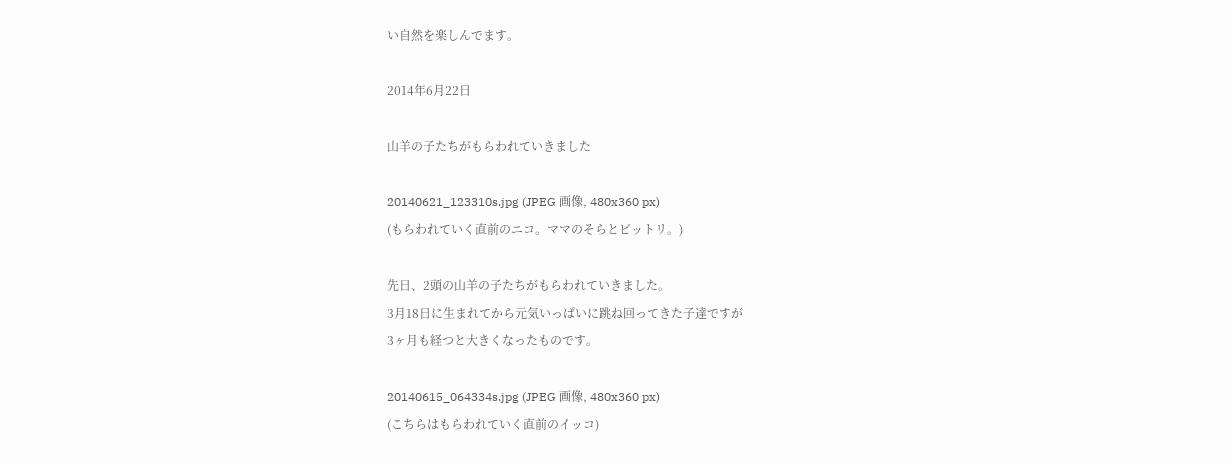い自然を楽しんでます。

2014年6月22日

山羊の子たちがもらわれていきました

20140621_123310s.jpg (JPEG 画像, 480x360 px)
(もらわれていく直前のニコ。ママのそらとピットリ。)

先日、2頭の山羊の子たちがもらわれていきました。
3月18日に生まれてから元気いっぱいに跳ね回ってきた子達ですが
3ヶ月も経つと大きくなったものです。

20140615_064334s.jpg (JPEG 画像, 480x360 px)
(こちらはもらわれていく直前のイッコ)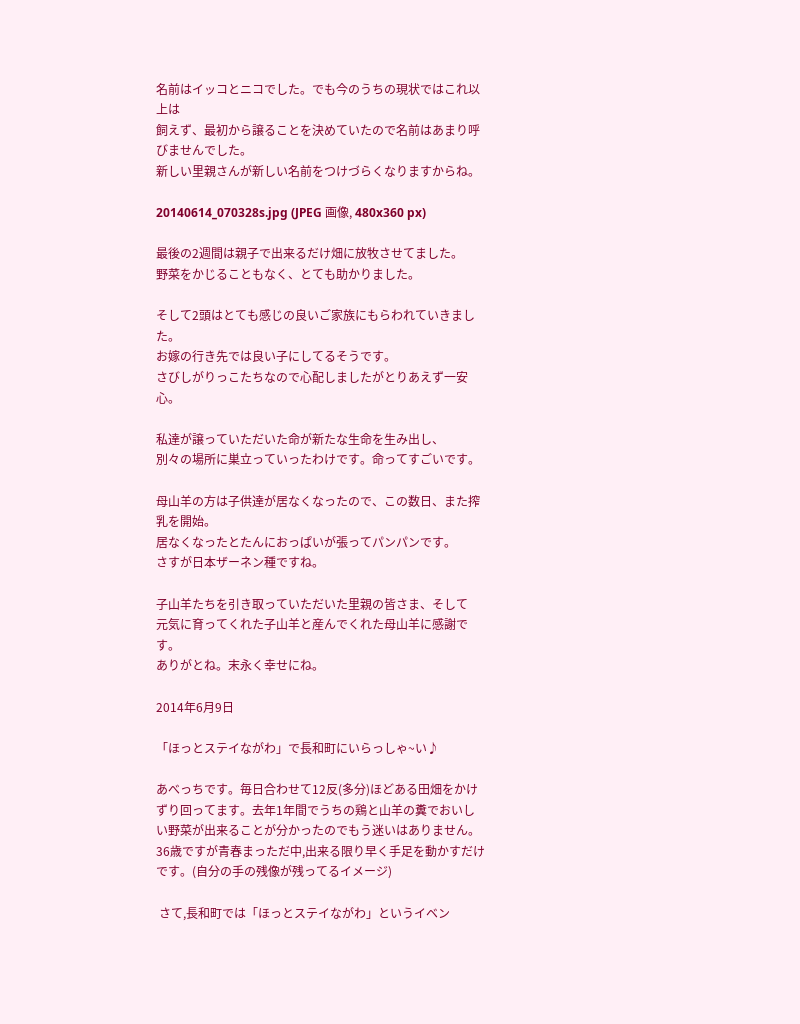名前はイッコとニコでした。でも今のうちの現状ではこれ以上は
飼えず、最初から譲ることを決めていたので名前はあまり呼びませんでした。
新しい里親さんが新しい名前をつけづらくなりますからね。

20140614_070328s.jpg (JPEG 画像, 480x360 px)

最後の2週間は親子で出来るだけ畑に放牧させてました。
野菜をかじることもなく、とても助かりました。

そして2頭はとても感じの良いご家族にもらわれていきました。
お嫁の行き先では良い子にしてるそうです。
さびしがりっこたちなので心配しましたがとりあえず一安心。

私達が譲っていただいた命が新たな生命を生み出し、
別々の場所に巣立っていったわけです。命ってすごいです。

母山羊の方は子供達が居なくなったので、この数日、また搾乳を開始。
居なくなったとたんにおっぱいが張ってパンパンです。
さすが日本ザーネン種ですね。

子山羊たちを引き取っていただいた里親の皆さま、そして
元気に育ってくれた子山羊と産んでくれた母山羊に感謝です。
ありがとね。末永く幸せにね。

2014年6月9日

「ほっとステイながわ」で長和町にいらっしゃ~い♪

あべっちです。毎日合わせて12反(多分)ほどある田畑をかけずり回ってます。去年1年間でうちの鶏と山羊の糞でおいしい野菜が出来ることが分かったのでもう迷いはありません。36歳ですが青春まっただ中,出来る限り早く手足を動かすだけです。(自分の手の残像が残ってるイメージ)

 さて,長和町では「ほっとステイながわ」というイベン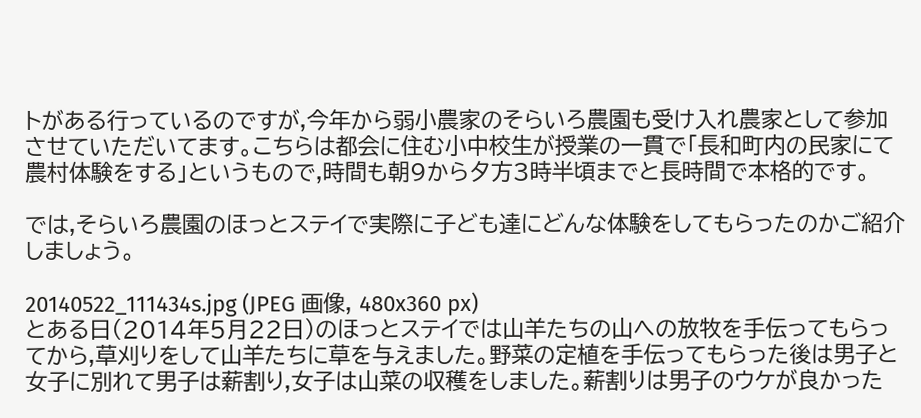トがある行っているのですが,今年から弱小農家のそらいろ農園も受け入れ農家として参加させていただいてます。こちらは都会に住む小中校生が授業の一貫で「長和町内の民家にて農村体験をする」というもので,時間も朝9から夕方3時半頃までと長時間で本格的です。

では,そらいろ農園のほっとステイで実際に子ども達にどんな体験をしてもらったのかご紹介しましょう。

20140522_111434s.jpg (JPEG 画像, 480x360 px)
とある日(2014年5月22日)のほっとステイでは山羊たちの山への放牧を手伝ってもらってから,草刈りをして山羊たちに草を与えました。野菜の定植を手伝ってもらった後は男子と女子に別れて男子は薪割り,女子は山菜の収穫をしました。薪割りは男子のウケが良かった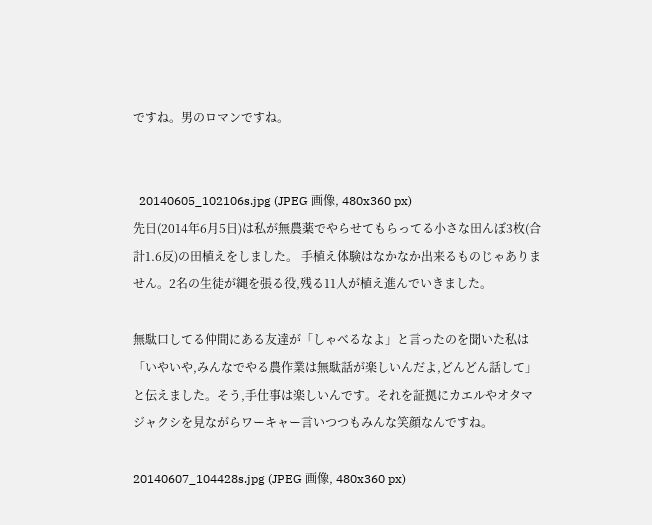ですね。男のロマンですね。


  20140605_102106s.jpg (JPEG 画像, 480x360 px)
先日(2014年6月5日)は私が無農薬でやらせてもらってる小さな田んぼ3枚(合計1.6反)の田植えをしました。 手植え体験はなかなか出来るものじゃありません。2名の生徒が縄を張る役,残る11人が植え進んでいきました。

無駄口してる仲間にある友達が「しゃべるなよ」と言ったのを聞いた私は「いやいや,みんなでやる農作業は無駄話が楽しいんだよ,どんどん話して」と伝えました。そう,手仕事は楽しいんです。それを証拠にカエルやオタマジャクシを見ながらワーキャー言いつつもみんな笑顔なんですね。

20140607_104428s.jpg (JPEG 画像, 480x360 px)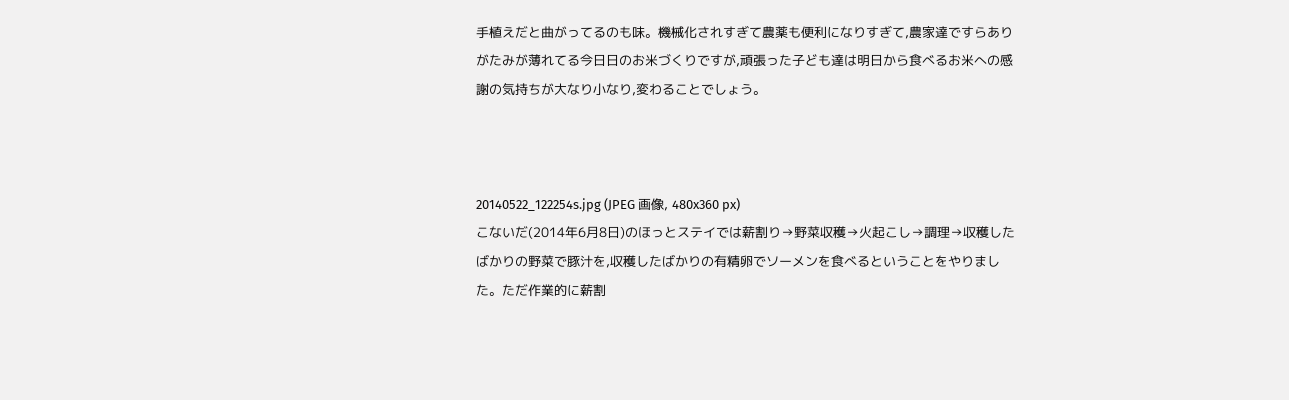手植えだと曲がってるのも味。機械化されすぎて農薬も便利になりすぎて,農家達ですらありがたみが薄れてる今日日のお米づくりですが,頑張った子ども達は明日から食べるお米への感謝の気持ちが大なり小なり,変わることでしょう。



20140522_122254s.jpg (JPEG 画像, 480x360 px)
こないだ(2014年6月8日)のほっとステイでは薪割り→野菜収穫→火起こし→調理→収穫したばかりの野菜で豚汁を,収穫したばかりの有精卵でソーメンを食べるということをやりました。ただ作業的に薪割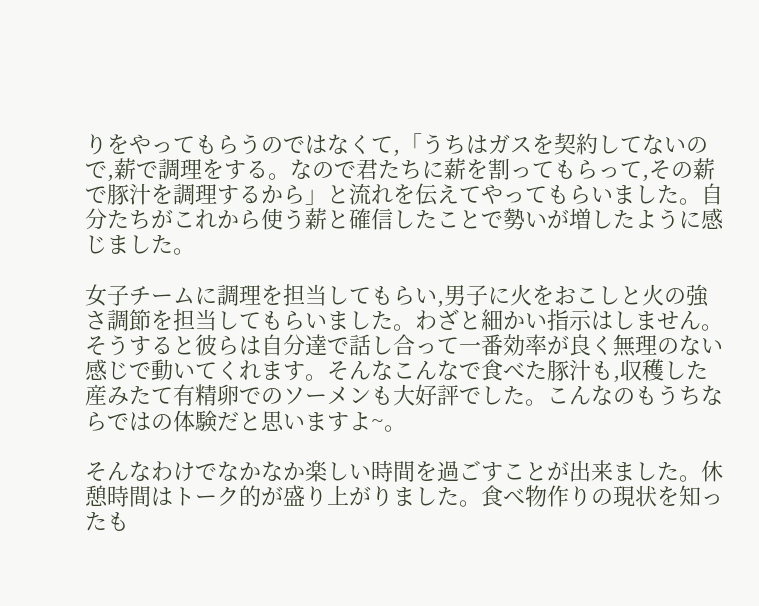りをやってもらうのではなくて,「うちはガスを契約してないので,薪で調理をする。なので君たちに薪を割ってもらって,その薪で豚汁を調理するから」と流れを伝えてやってもらいました。自分たちがこれから使う薪と確信したことで勢いが増したように感じました。

女子チームに調理を担当してもらい,男子に火をおこしと火の強さ調節を担当してもらいました。わざと細かい指示はしません。そうすると彼らは自分達で話し合って一番効率が良く無理のない感じで動いてくれます。そんなこんなで食べた豚汁も,収穫した産みたて有精卵でのソーメンも大好評でした。こんなのもうちならではの体験だと思いますよ~。

そんなわけでなかなか楽しい時間を過ごすことが出来ました。休憩時間はトーク的が盛り上がりました。食べ物作りの現状を知ったも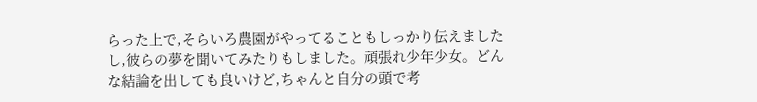らった上で,そらいろ農園がやってることもしっかり伝えましたし,彼らの夢を聞いてみたりもしました。頑張れ少年少女。どんな結論を出しても良いけど,ちゃんと自分の頭で考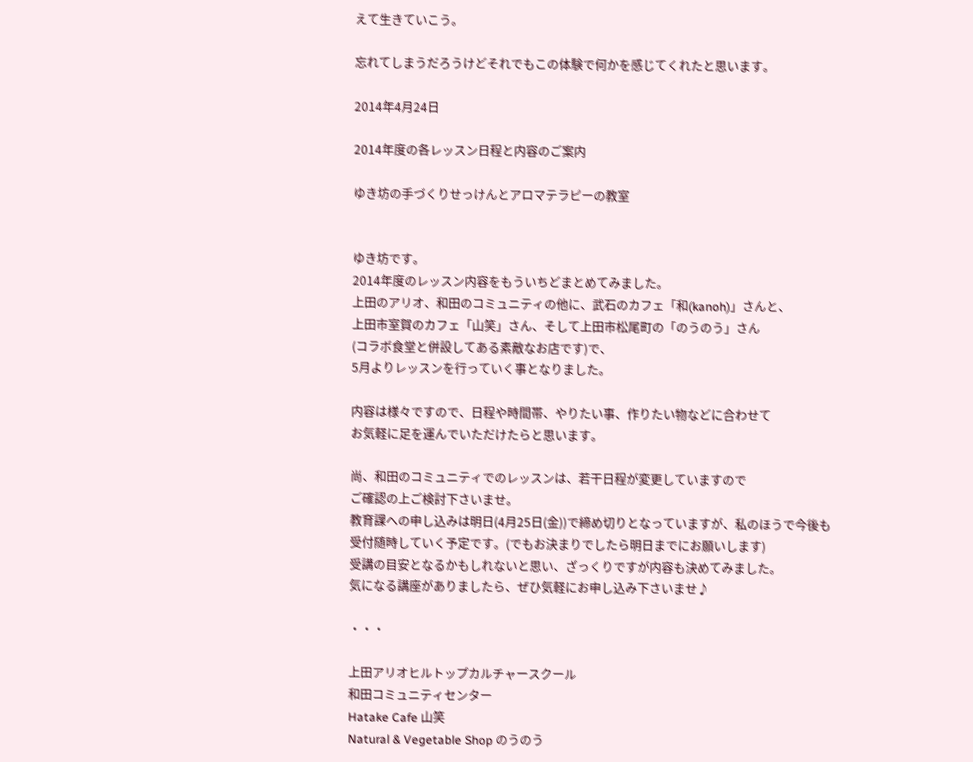えて生きていこう。

忘れてしまうだろうけどそれでもこの体験で何かを感じてくれたと思います。

2014年4月24日

2014年度の各レッスン日程と内容のご案内

ゆき坊の手づくりせっけんとアロマテラピーの教室


ゆき坊です。
2014年度のレッスン内容をもういちどまとめてみました。
上田のアリオ、和田のコミュニティの他に、武石のカフェ「和(kanoh)」さんと、
上田市室賀のカフェ「山笑」さん、そして上田市松尾町の「のうのう」さん
(コラボ食堂と併設してある素敵なお店です)で、
5月よりレッスンを行っていく事となりました。

内容は様々ですので、日程や時間帯、やりたい事、作りたい物などに合わせて
お気軽に足を運んでいただけたらと思います。

尚、和田のコミュニティでのレッスンは、若干日程が変更していますので
ご確認の上ご検討下さいませ。
教育課への申し込みは明日(4月25日(金))で締め切りとなっていますが、私のほうで今後も
受付随時していく予定です。(でもお決まりでしたら明日までにお願いします)
受講の目安となるかもしれないと思い、ざっくりですが内容も決めてみました。
気になる講座がありましたら、ぜひ気軽にお申し込み下さいませ♪

・・・

上田アリオヒルトップカルチャースクール
和田コミュニティセンター
Hatake Cafe 山笑
Natural & Vegetable Shop のうのう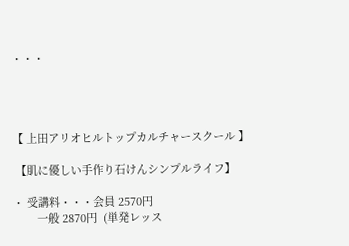・・・




【 上田アリオヒルトップカルチャースクール 】

 【肌に優しい手作り石けんシンプルライフ】

・ 受講料・・・会員 2570円
        一般 2870円  (単発レッス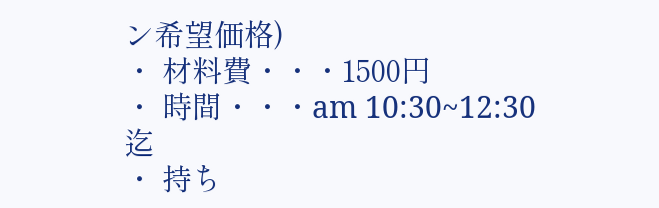ン希望価格)
・ 材料費・・・1500円
・ 時間・・・am 10:30~12:30迄
・ 持ち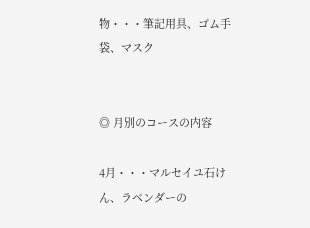物・・・筆記用具、ゴム手袋、マスク


◎ 月別のコースの内容

4月・・・マルセイユ石けん、ラベンダーの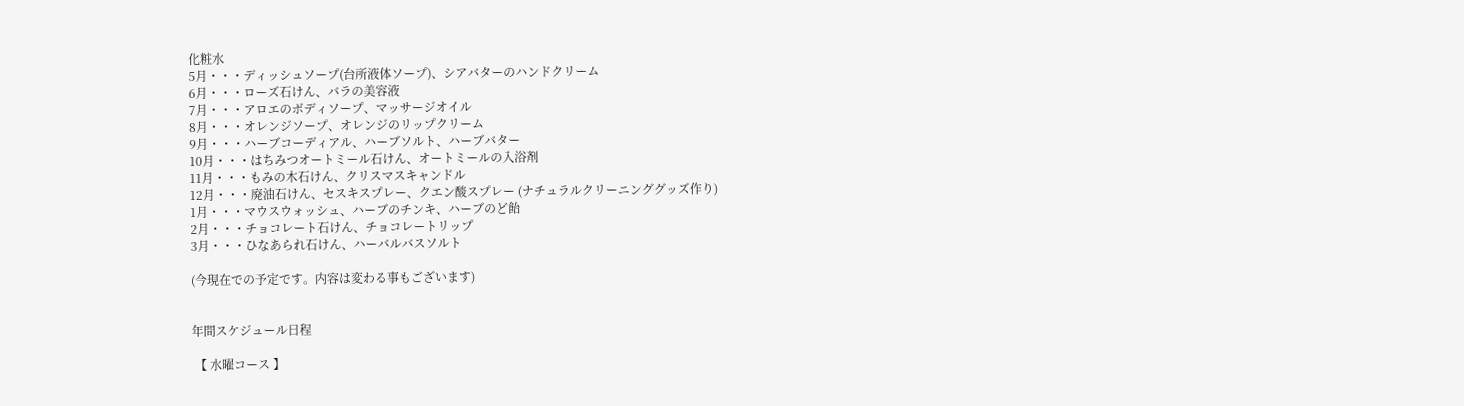化粧水
5月・・・ディッシュソープ(台所液体ソープ)、シアバターのハンドクリーム
6月・・・ローズ石けん、バラの美容液
7月・・・アロエのボディソープ、マッサージオイル
8月・・・オレンジソープ、オレンジのリップクリーム
9月・・・ハーブコーディアル、ハーブソルト、ハーブバター
10月・・・はちみつオートミール石けん、オートミールの入浴剤
11月・・・もみの木石けん、クリスマスキャンドル
12月・・・廃油石けん、セスキスプレー、クエン酸スプレー (ナチュラルクリーニンググッズ作り)
1月・・・マウスウォッシュ、ハーブのチンキ、ハーブのど飴
2月・・・チョコレート石けん、チョコレートリップ
3月・・・ひなあられ石けん、ハーバルバスソルト

(今現在での予定です。内容は変わる事もございます)


年間スケジュール日程

 【 水曜コース 】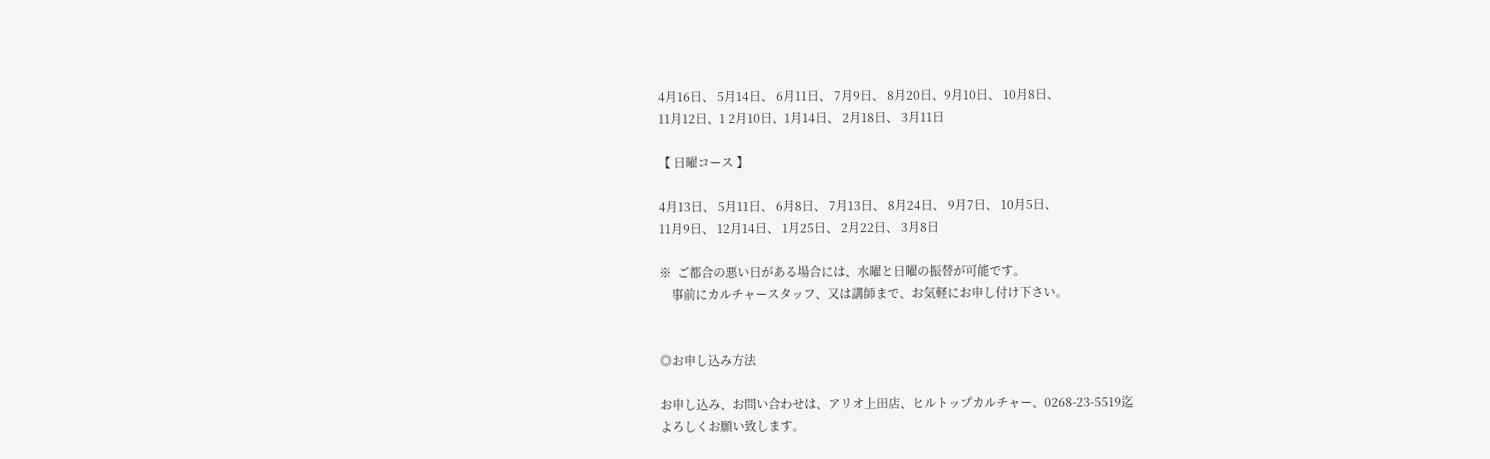4月16日、 5月14日、 6月11日、 7月9日、 8月20日、9月10日、 10月8日、
11月12日、1 2月10日、1月14日、 2月18日、 3月11日

【 日曜コース 】

4月13日、 5月11日、 6月8日、 7月13日、 8月24日、 9月7日、 10月5日、
11月9日、 12月14日、 1月25日、 2月22日、 3月8日

※  ご都合の悪い日がある場合には、水曜と日曜の振替が可能です。
    事前にカルチャースタッフ、又は講師まで、お気軽にお申し付け下さい。


◎お申し込み方法

お申し込み、お問い合わせは、アリオ上田店、ヒルトップカルチャー、0268-23-5519迄
よろしくお願い致します。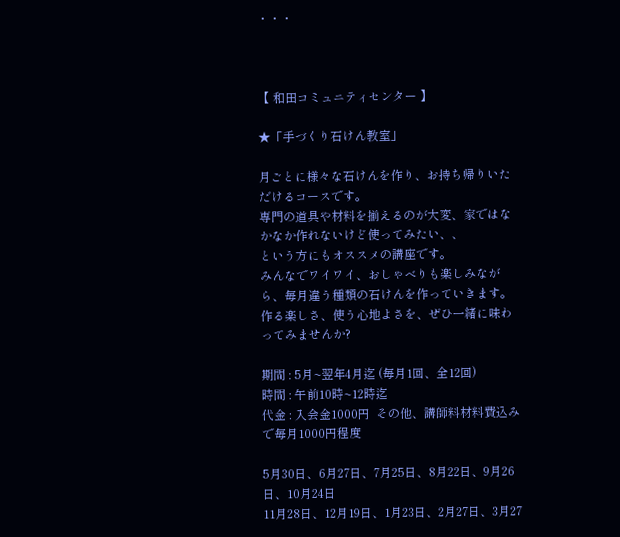・・・



【 和田コミュニティセンター 】

★「手づくり石けん教室」

月ごとに様々な石けんを作り、お持ち帰りいただけるコースです。
専門の道具や材料を揃えるのが大変、家ではなかなか作れないけど使ってみたい、、
という方にもオススメの講座です。
みんなでワイワイ、おしゃべりも楽しみながら、毎月違う種類の石けんを作っていきます。
作る楽しさ、使う心地よさを、ぜひ一緒に味わってみませんか?

期間 : 5月~翌年4月迄 (毎月1回、全12回)
時間 : 午前10時~12時迄
代金 : 入会金1000円  その他、講師料材料費込みで毎月1000円程度

5月30日、6月27日、7月25日、8月22日、9月26日、10月24日
11月28日、12月19日、1月23日、2月27日、3月27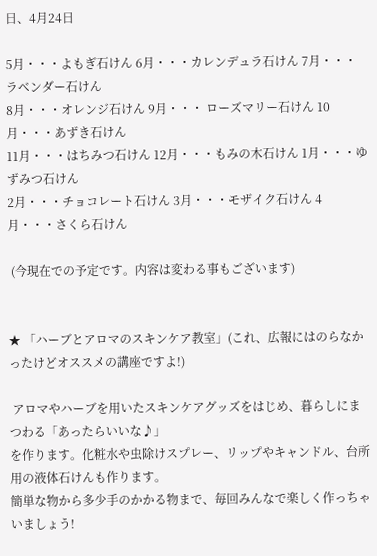日、4月24日

5月・・・よもぎ石けん 6月・・・カレンデュラ石けん 7月・・・ラベンダー石けん
8月・・・オレンジ石けん 9月・・・ ローズマリー石けん 10月・・・あずき石けん
11月・・・はちみつ石けん 12月・・・もみの木石けん 1月・・・ゆずみつ石けん
2月・・・チョコレート石けん 3月・・・モザイク石けん 4月・・・さくら石けん

 (今現在での予定です。内容は変わる事もございます)


★ 「ハーブとアロマのスキンケア教室」(これ、広報にはのらなかったけどオススメの講座ですよ!)

 アロマやハーブを用いたスキンケアグッズをはじめ、暮らしにまつわる「あったらいいな♪」
を作ります。化粧水や虫除けスプレー、リップやキャンドル、台所用の液体石けんも作ります。
簡単な物から多少手のかかる物まで、毎回みんなで楽しく作っちゃいましょう!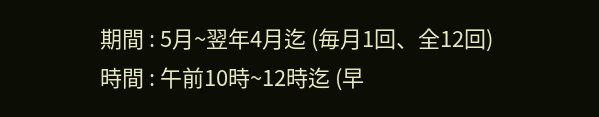期間 : 5月~翌年4月迄 (毎月1回、全12回)
時間 : 午前10時~12時迄 (早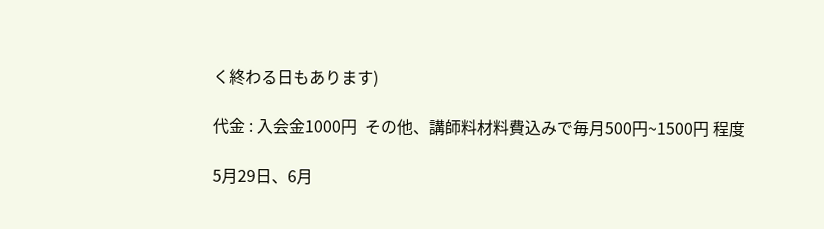く終わる日もあります)

代金 : 入会金1000円  その他、講師料材料費込みで毎月500円~1500円 程度

5月29日、6月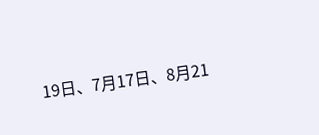19日、7月17日、8月21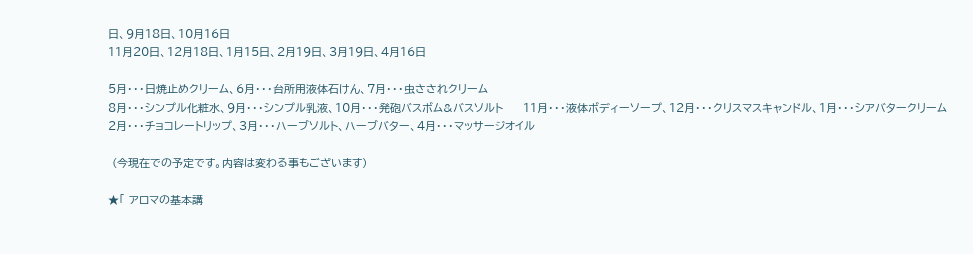日、9月18日、10月16日
11月20日、12月18日、1月15日、2月19日、3月19日、4月16日

5月・・・日焼止めクリーム、6月・・・台所用液体石けん、7月・・・虫さされクリーム
8月・・・シンプル化粧水、9月・・・シンプル乳液、10月・・・発砲バスボム&バスソルト     11月・・・液体ボディーソープ、12月・・・クリスマスキャンドル、1月・・・シアバタークリーム
2月・・・チョコレートリップ、3月・・・ハーブソルト、ハーブバター、4月・・・マッサージオイル

 (今現在での予定です。内容は変わる事もございます)

★「 アロマの基本講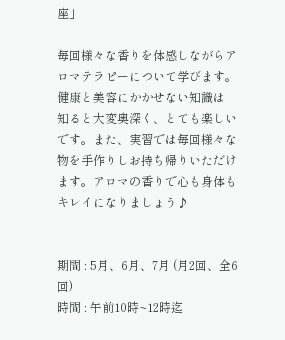座」

毎回様々な香りを体感しながらアロマテラピーについて学びます。健康と美容にかかせない知識は
知ると大変奥深く、とても楽しいです。また、実習では毎回様々な物を手作りしお持ち帰りいただけます。アロマの香りで心も身体もキレイになりましょう♪


期間 : 5月、6月、7月 (月2回、全6回)
時間 : 午前10時~12時迄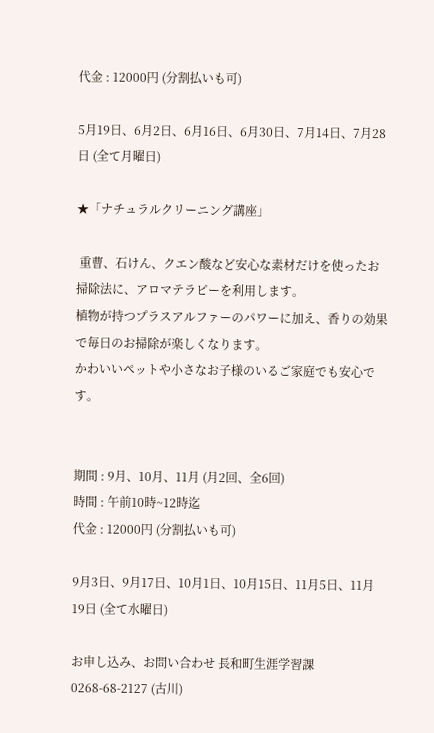代金 : 12000円 (分割払いも可)

5月19日、6月2日、6月16日、6月30日、7月14日、7月28日 (全て月曜日)

★「ナチュラルクリーニング講座」

 重曹、石けん、クエン酸など安心な素材だけを使ったお掃除法に、アロマテラピーを利用します。
植物が持つプラスアルファーのパワーに加え、香りの効果で毎日のお掃除が楽しくなります。
かわいいペットや小さなお子様のいるご家庭でも安心です。


期間 : 9月、10月、11月 (月2回、全6回)
時間 : 午前10時~12時迄
代金 : 12000円 (分割払いも可)

9月3日、9月17日、10月1日、10月15日、11月5日、11月19日 (全て水曜日)

お申し込み、お問い合わせ 長和町生涯学習課 0268-68-2127 (古川)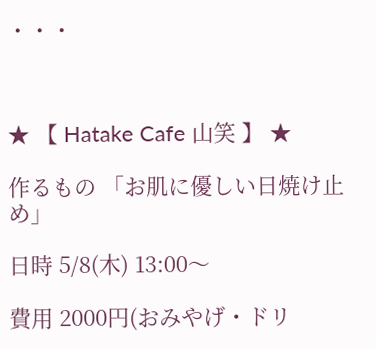・・・



★ 【 Hatake Cafe 山笑 】 ★

作るもの 「お肌に優しい日焼け止め」

日時 5/8(木) 13:00〜

費用 2000円(おみやげ・ドリ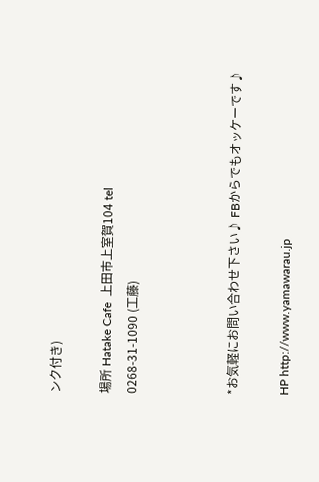ンク付き)

場所 Hatake Cafe  上田市上室賀104 tel
0268-31-1090 (工藤)



*お気軽にお問い合わせ下さい♪ FBからでもオッケーです♪

HP http://www.yamawarau.jp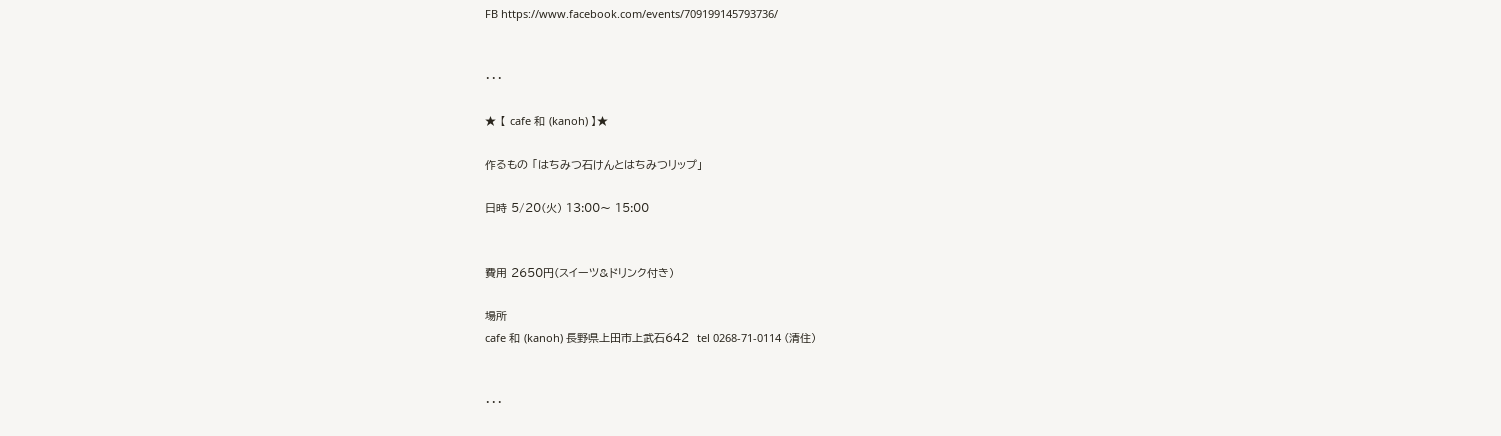FB https://www.facebook.com/events/709199145793736/


・・・

★ 【 cafe 和 (kanoh) 】★

作るもの 「はちみつ石けんとはちみつリップ」

日時 5/20(火) 13:00〜 15:00


費用 2650円(スイーツ&ドリンク付き)

場所
cafe 和 (kanoh) 長野県上田市上武石642  tel 0268-71-0114 (清住)


・・・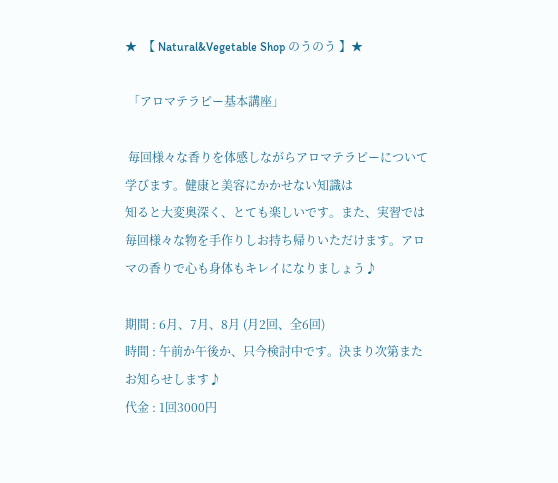★  【 Natural&Vegetable Shop のうのう 】★

 「アロマテラピー基本講座」

 毎回様々な香りを体感しながらアロマテラピーについて学びます。健康と美容にかかせない知識は
知ると大変奥深く、とても楽しいです。また、実習では毎回様々な物を手作りしお持ち帰りいただけます。アロマの香りで心も身体もキレイになりましょう♪

期間 : 6月、7月、8月 (月2回、全6回)
時間 : 午前か午後か、只今検討中です。決まり次第またお知らせします♪
代金 : 1回3000円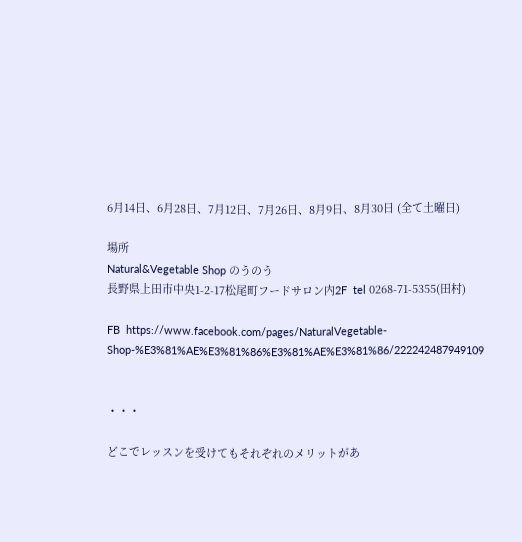6月14日、6月28日、7月12日、7月26日、8月9日、8月30日 (全て土曜日)

場所
Natural&Vegetable Shop のうのう
長野県上田市中央1-2-17松尾町フードサロン内2F  tel 0268-71-5355(田村)

FB  https://www.facebook.com/pages/NaturalVegetable-Shop-%E3%81%AE%E3%81%86%E3%81%AE%E3%81%86/222242487949109


・・・

どこでレッスンを受けてもそれぞれのメリットがあ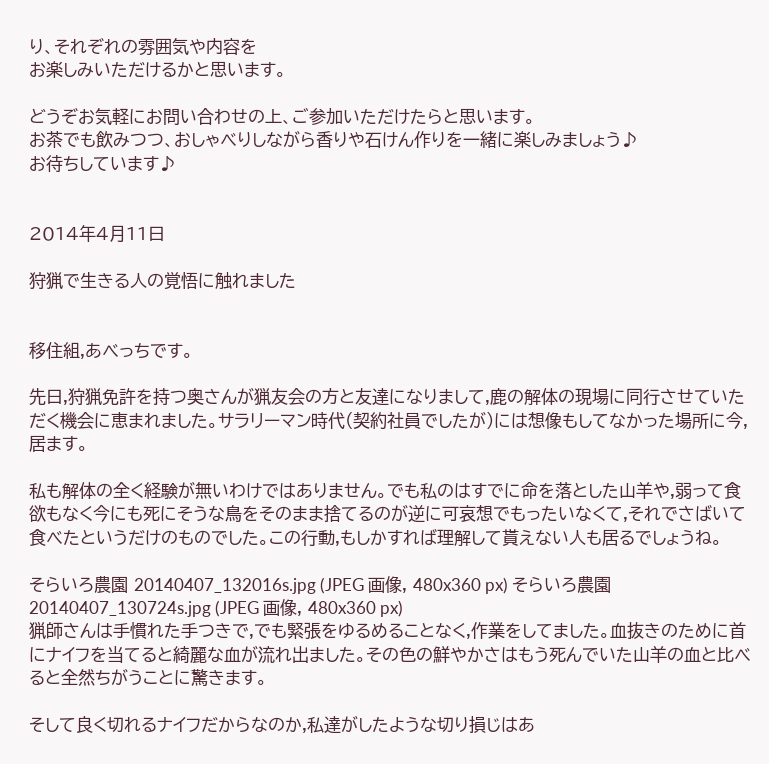り、それぞれの雰囲気や内容を
お楽しみいただけるかと思います。

どうぞお気軽にお問い合わせの上、ご参加いただけたらと思います。
お茶でも飲みつつ、おしゃべりしながら香りや石けん作りを一緒に楽しみましょう♪
お待ちしています♪


2014年4月11日

狩猟で生きる人の覚悟に触れました


移住組,あべっちです。

先日,狩猟免許を持つ奥さんが猟友会の方と友達になりまして,鹿の解体の現場に同行させていただく機会に恵まれました。サラリーマン時代(契約社員でしたが)には想像もしてなかった場所に今,居ます。

私も解体の全く経験が無いわけではありません。でも私のはすでに命を落とした山羊や,弱って食欲もなく今にも死にそうな鳥をそのまま捨てるのが逆に可哀想でもったいなくて,それでさばいて食べたというだけのものでした。この行動,もしかすれば理解して貰えない人も居るでしょうね。

そらいろ農園 20140407_132016s.jpg (JPEG 画像, 480x360 px) そらいろ農園 20140407_130724s.jpg (JPEG 画像, 480x360 px)
猟師さんは手慣れた手つきで,でも緊張をゆるめることなく,作業をしてました。血抜きのために首にナイフを当てると綺麗な血が流れ出ました。その色の鮮やかさはもう死んでいた山羊の血と比べると全然ちがうことに驚きます。

そして良く切れるナイフだからなのか,私達がしたような切り損じはあ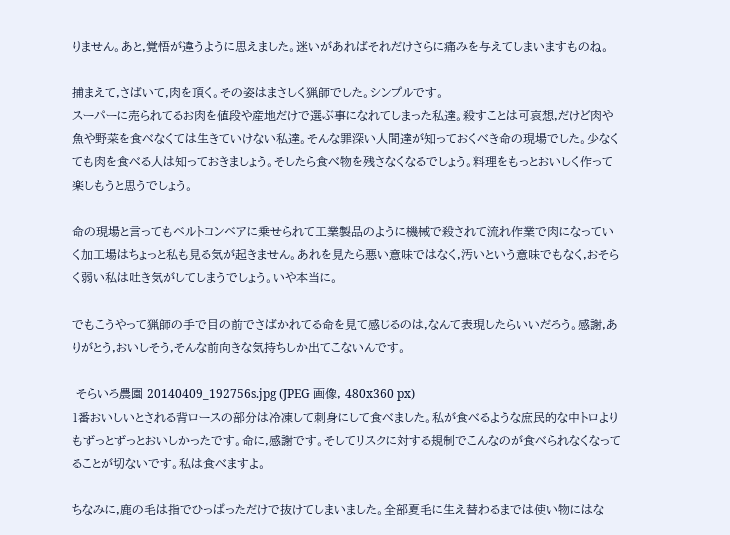りません。あと,覚悟が違うように思えました。迷いがあればそれだけさらに痛みを与えてしまいますものね。

捕まえて,さばいて,肉を頂く。その姿はまさしく猟師でした。シンプルです。
スーパーに売られてるお肉を値段や産地だけで選ぶ事になれてしまった私達。殺すことは可哀想,だけど肉や魚や野菜を食べなくては生きていけない私達。そんな罪深い人間達が知っておくべき命の現場でした。少なくても肉を食べる人は知っておきましょう。そしたら食べ物を残さなくなるでしょう。料理をもっとおいしく作って楽しもうと思うでしょう。

命の現場と言ってもベルトコンベアに乗せられて工業製品のように機械で殺されて流れ作業で肉になっていく加工場はちょっと私も見る気が起きません。あれを見たら悪い意味ではなく,汚いという意味でもなく,おそらく弱い私は吐き気がしてしまうでしょう。いや本当に。

でもこうやって猟師の手で目の前でさばかれてる命を見て感じるのは,なんて表現したらいいだろう。感謝,ありがとう,おいしそう,そんな前向きな気持ちしか出てこないんです。

 そらいろ農園 20140409_192756s.jpg (JPEG 画像, 480x360 px)
1番おいしいとされる背ロースの部分は冷凍して刺身にして食べました。私が食べるような庶民的な中トロよりもずっとずっとおいしかったです。命に,感謝です。そしてリスクに対する規制でこんなのが食べられなくなってることが切ないです。私は食べますよ。

ちなみに,鹿の毛は指でひっぱっただけで抜けてしまいました。全部夏毛に生え替わるまでは使い物にはな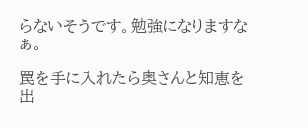らないそうです。勉強になりますなぁ。

罠を手に入れたら奥さんと知恵を出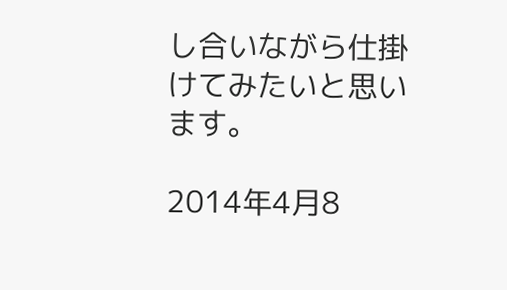し合いながら仕掛けてみたいと思います。

2014年4月8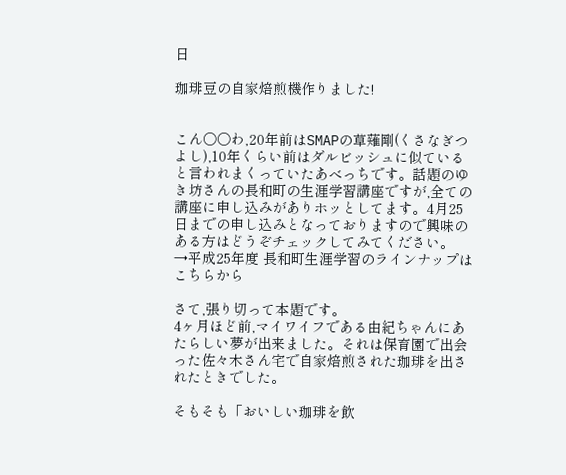日

珈琲豆の自家焙煎機作りました!


こん○○わ,20年前はSMAPの草薙剛(くさなぎつよし),10年くらい前はダルビッシュに似ていると言われまくっていたあべっちです。話題のゆき坊さんの長和町の生涯学習講座ですが,全ての講座に申し込みがありホッとしてます。4月25日までの申し込みとなっておりますので興味のある方はどうぞチェックしてみてください。
→平成25年度 長和町生涯学習のラインナップはこちらから

さて,張り切って本題です。
4ヶ月ほど前,マイワイフである由紀ちゃんにあたらしい夢が出来ました。それは保育園で出会った佐々木さん宅で自家焙煎された珈琲を出されたときでした。

そもそも「おいしい珈琲を飲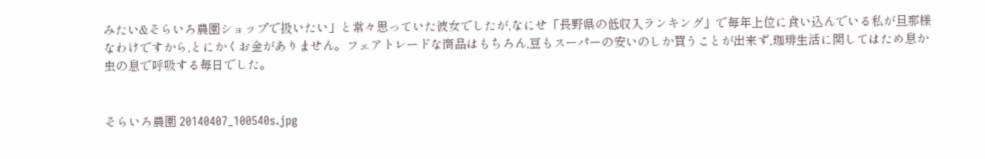みたい&そらいろ農園ショップで扱いたい」と常々思っていた彼女でしたが,なにせ「長野県の低収入ランキング」で毎年上位に食い込んでいる私が旦那様なわけですから,とにかくお金がありません。フェアトレードな商品はもちろん,豆もスーパーの安いのしか買うことが出来ず,珈琲生活に関してはため息か虫の息で呼吸する毎日でした。


そらいろ農園 20140407_100540s.jpg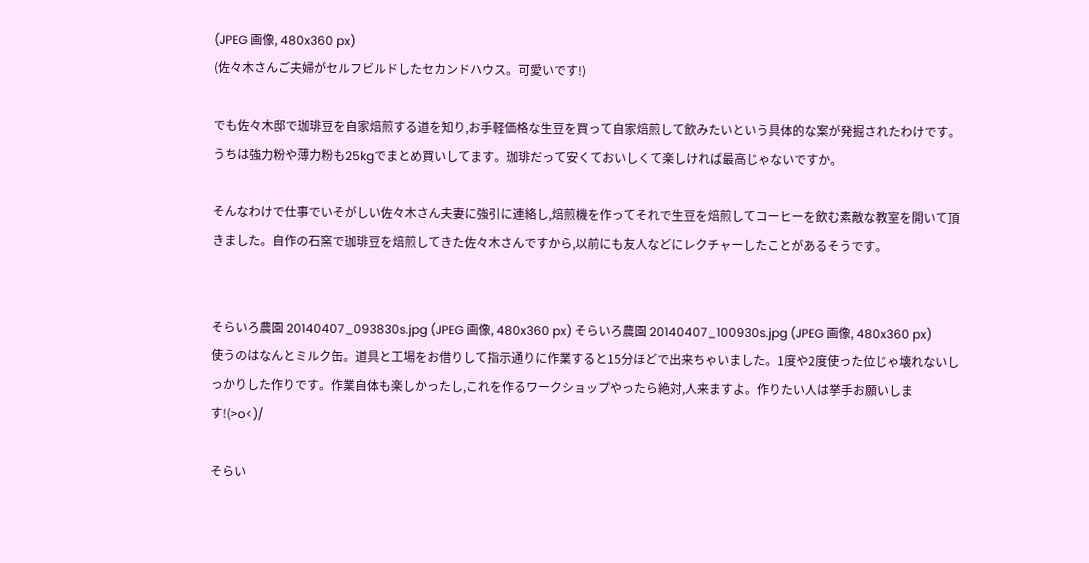(JPEG 画像, 480x360 px)
(佐々木さんご夫婦がセルフビルドしたセカンドハウス。可愛いです!)

でも佐々木邸で珈琲豆を自家焙煎する道を知り,お手軽価格な生豆を買って自家焙煎して飲みたいという具体的な案が発掘されたわけです。うちは強力粉や薄力粉も25kgでまとめ買いしてます。珈琲だって安くておいしくて楽しければ最高じゃないですか。

そんなわけで仕事でいそがしい佐々木さん夫妻に強引に連絡し,焙煎機を作ってそれで生豆を焙煎してコーヒーを飲む素敵な教室を開いて頂きました。自作の石窯で珈琲豆を焙煎してきた佐々木さんですから,以前にも友人などにレクチャーしたことがあるそうです。


そらいろ農園 20140407_093830s.jpg (JPEG 画像, 480x360 px) そらいろ農園 20140407_100930s.jpg (JPEG 画像, 480x360 px)
使うのはなんとミルク缶。道具と工場をお借りして指示通りに作業すると15分ほどで出来ちゃいました。1度や2度使った位じゃ壊れないしっかりした作りです。作業自体も楽しかったし,これを作るワークショップやったら絶対,人来ますよ。作りたい人は挙手お願いします!(>o<)/

そらい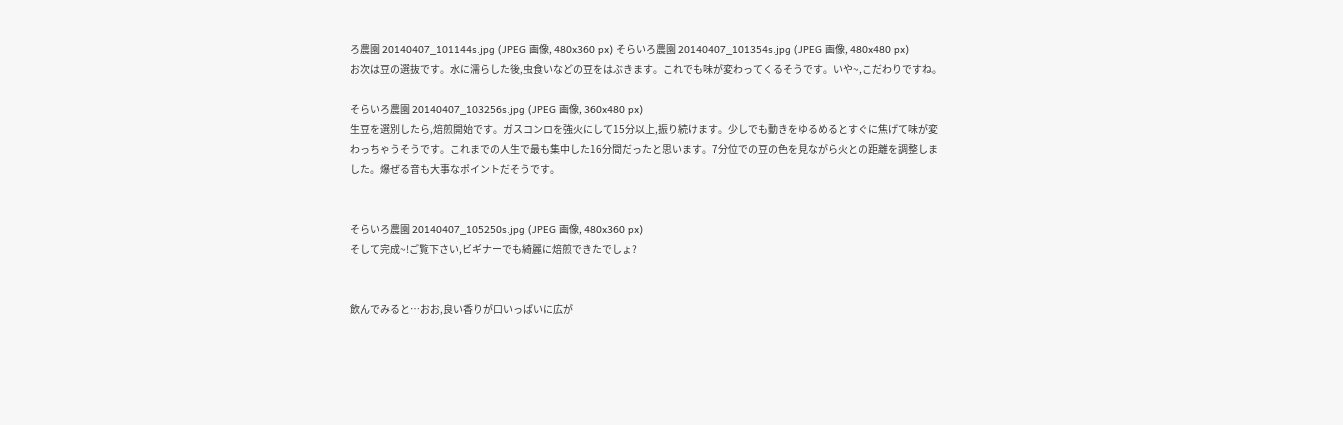ろ農園 20140407_101144s.jpg (JPEG 画像, 480x360 px) そらいろ農園 20140407_101354s.jpg (JPEG 画像, 480x480 px)
お次は豆の選抜です。水に濡らした後,虫食いなどの豆をはぶきます。これでも味が変わってくるそうです。いや~,こだわりですね。

そらいろ農園 20140407_103256s.jpg (JPEG 画像, 360x480 px)
生豆を選別したら,焙煎開始です。ガスコンロを強火にして15分以上,振り続けます。少しでも動きをゆるめるとすぐに焦げて味が変わっちゃうそうです。これまでの人生で最も集中した16分間だったと思います。7分位での豆の色を見ながら火との距離を調整しました。爆ぜる音も大事なポイントだそうです。


そらいろ農園 20140407_105250s.jpg (JPEG 画像, 480x360 px)
そして完成~!ご覧下さい,ビギナーでも綺麗に焙煎できたでしょ?


飲んでみると…おお,良い香りが口いっぱいに広が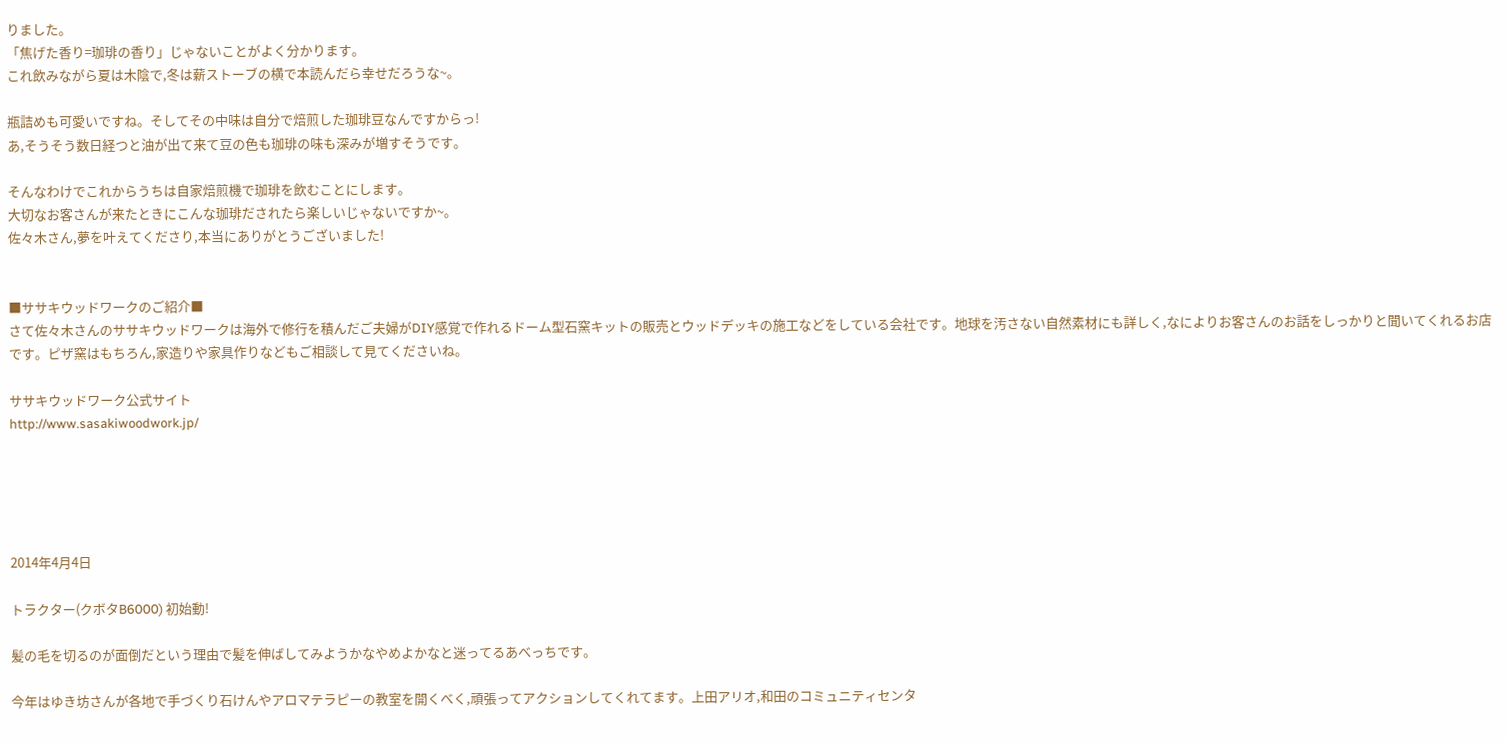りました。
「焦げた香り=珈琲の香り」じゃないことがよく分かります。
これ飲みながら夏は木陰で,冬は薪ストーブの横で本読んだら幸せだろうな~。

瓶詰めも可愛いですね。そしてその中味は自分で焙煎した珈琲豆なんですからっ!
あ,そうそう数日経つと油が出て来て豆の色も珈琲の味も深みが増すそうです。

そんなわけでこれからうちは自家焙煎機で珈琲を飲むことにします。
大切なお客さんが来たときにこんな珈琲だされたら楽しいじゃないですか~。
佐々木さん,夢を叶えてくださり,本当にありがとうございました!


■ササキウッドワークのご紹介■
さて佐々木さんのササキウッドワークは海外で修行を積んだご夫婦がDIY感覚で作れるドーム型石窯キットの販売とウッドデッキの施工などをしている会社です。地球を汚さない自然素材にも詳しく,なによりお客さんのお話をしっかりと聞いてくれるお店です。ピザ窯はもちろん,家造りや家具作りなどもご相談して見てくださいね。

ササキウッドワーク公式サイト
http://www.sasakiwoodwork.jp/





2014年4月4日

トラクター(クボタB6000) 初始動!

髪の毛を切るのが面倒だという理由で髪を伸ばしてみようかなやめよかなと迷ってるあべっちです。

今年はゆき坊さんが各地で手づくり石けんやアロマテラピーの教室を開くべく,頑張ってアクションしてくれてます。上田アリオ,和田のコミュニティセンタ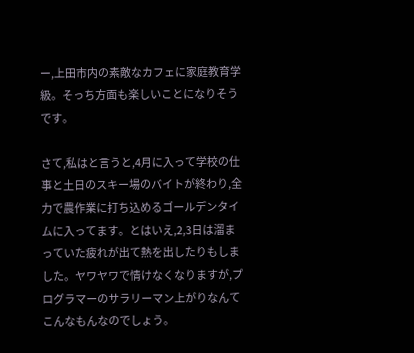ー,上田市内の素敵なカフェに家庭教育学級。そっち方面も楽しいことになりそうです。

さて,私はと言うと,4月に入って学校の仕事と土日のスキー場のバイトが終わり,全力で農作業に打ち込めるゴールデンタイムに入ってます。とはいえ,2,3日は溜まっていた疲れが出て熱を出したりもしました。ヤワヤワで情けなくなりますが,プログラマーのサラリーマン上がりなんてこんなもんなのでしょう。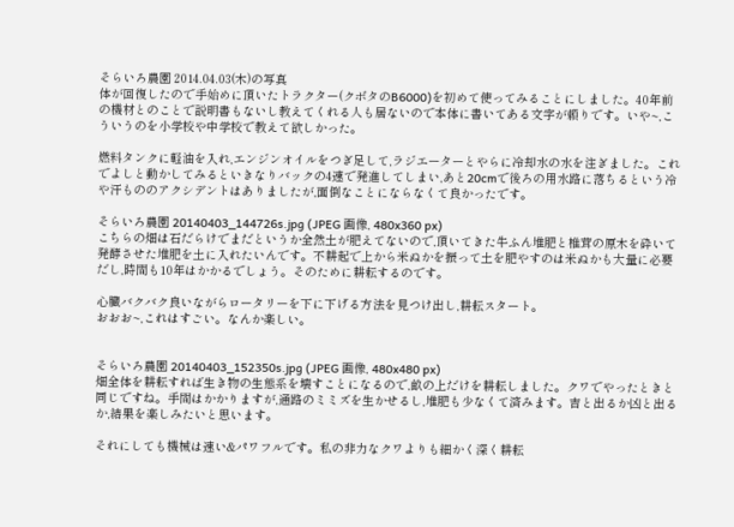そらいろ農園 2014.04.03(木)の写真
体が回復したので手始めに頂いたトラクター(クボタのB6000)を初めて使ってみることにしました。40年前の機材とのことで説明書もないし教えてくれる人も居ないので本体に書いてある文字が頼りです。いや~,こういうのを小学校や中学校で教えて欲しかった。

燃料タンクに軽油を入れ,エンジンオイルをつぎ足して,ラジエーターとやらに冷却水の水を注ぎました。これでよしと動かしてみるといきなりバックの4速で発進してしまい,あと20cmで後ろの用水路に落ちるという冷や汗もののアクシデントはありましたが,面倒なことにならなくて良かったです。

そらいろ農園 20140403_144726s.jpg (JPEG 画像, 480x360 px)
こちらの畑は石だらけでまだというか全然土が肥えてないので,頂いてきた牛ふん堆肥と椎茸の原木を砕いて発酵させた堆肥を土に入れたいんです。不耕起で上から米ぬかを振って土を肥やすのは米ぬかも大量に必要だし,時間も10年はかかるでしょう。そのために耕耘するのです。

心臓バクバク良いながらロータリーを下に下げる方法を見つけ出し,耕耘スタート。
おおお~,これはすごい。なんか楽しい。


そらいろ農園 20140403_152350s.jpg (JPEG 画像, 480x480 px)
畑全体を耕耘すれば生き物の生態系を壊すことになるので,畝の上だけを耕耘しました。クワでやったときと同じですね。手間はかかりますが,通路のミミズを生かせるし,堆肥も少なくて済みます。吉と出るか凶と出るか,結果を楽しみたいと思います。

それにしても機械は速い&パワフルです。私の非力なクワよりも細かく深く耕耘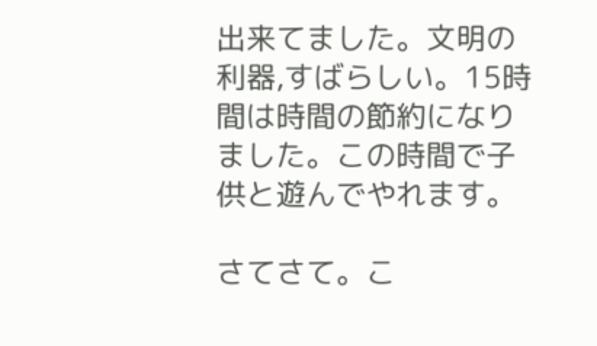出来てました。文明の利器,すばらしい。15時間は時間の節約になりました。この時間で子供と遊んでやれます。

さてさて。こ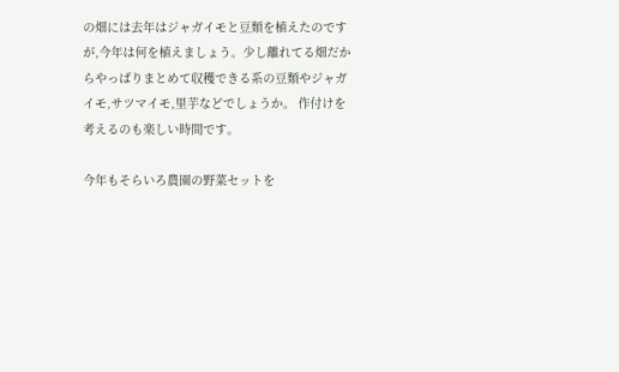の畑には去年はジャガイモと豆類を植えたのですが,今年は何を植えましょう。少し離れてる畑だからやっぱりまとめて収穫できる系の豆類やジャガイモ,サツマイモ,里芋などでしょうか。 作付けを考えるのも楽しい時間です。

今年もそらいろ農園の野菜セットを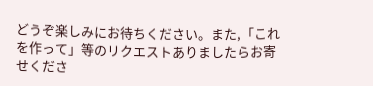どうぞ楽しみにお待ちください。また,「これを作って」等のリクエストありましたらお寄せくださ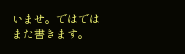いませ。ではではまた書きます。